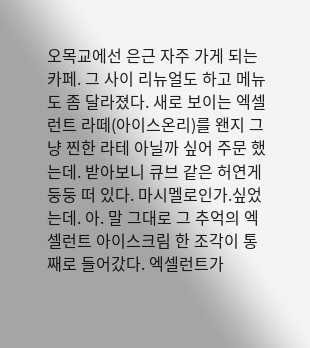오목교에선 은근 자주 가게 되는 카페. 그 사이 리뉴얼도 하고 메뉴도 좀 달라졌다. 새로 보이는 엑셀런트 라떼(아이스온리)를 왠지 그냥 찐한 라테 아닐까 싶어 주문 했는데. 받아보니 큐브 같은 허연게 둥둥 떠 있다. 마시멜로인가.싶었는데. 아. 말 그대로 그 추억의 엑셀런트 아이스크림 한 조각이 통째로 들어갔다. 엑셀런트가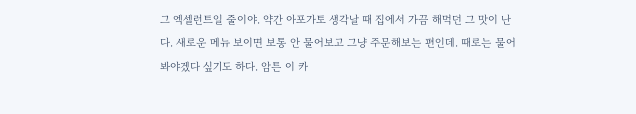그 엑셀런트일 줄이야. 약간 아포가토 생각날 때 집에서 가끔 해먹던 그 맛이 난다. 새로운 메뉴 보이면 보통 안 물어보고 그냥 주문해보는 편인데. 때로는 물어봐야겠다 싶기도 하다. 암튼 이 카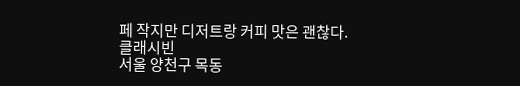페 작지만 디저트랑 커피 맛은 괜찮다.
클래시빈
서울 양천구 목동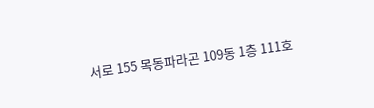서로 155 목동파라곤 109동 1층 111호